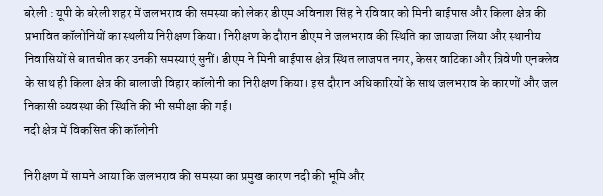बरेली : यूपी के बरेली शहर में जलभराव की समस्या को लेकर डीएम अविनाश सिंह ने रविवार को मिनी बाईपास और किला क्षेत्र की प्रभावित कॉलोनियों का स्थलीय निरीक्षण किया। निरीक्षण के दौरान डीएम ने जलभराव की स्थिति का जायजा लिया और स्थानीय निवासियों से बातचीत कर उनकी समस्याएं सुनीं। डीएम ने मिनी बाईपास क्षेत्र स्थित लाजपत नगर, केसर वाटिका और त्रिवेणी एनक्लेव के साथ ही किला क्षेत्र की बालाजी विहार कॉलोनी का निरीक्षण किया। इस दौरान अधिकारियों के साथ जलभराव के कारणों और जल निकासी व्यवस्था की स्थिति की भी समीक्षा की गई।
नदी क्षेत्र में विकसित की कॉलोनी

निरीक्षण में सामने आया कि जलभराव की समस्या का प्रमुख कारण नदी की भूमि और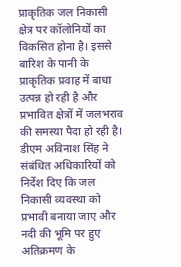प्राकृतिक जल निकासी क्षेत्र पर कॉलोनियों का विकसित होना है। इससे बारिश के पानी के प्राकृतिक प्रवाह में बाधा उत्पन्न हो रही है और प्रभावित क्षेत्रों में जलभराव की समस्या पैदा हो रही है। डीएम अविनाश सिंह ने संबंधित अधिकारियों को निर्देश दिए कि जल निकासी व्यवस्था को प्रभावी बनाया जाए और नदी की भूमि पर हुए अतिक्रमण के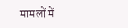मामलों में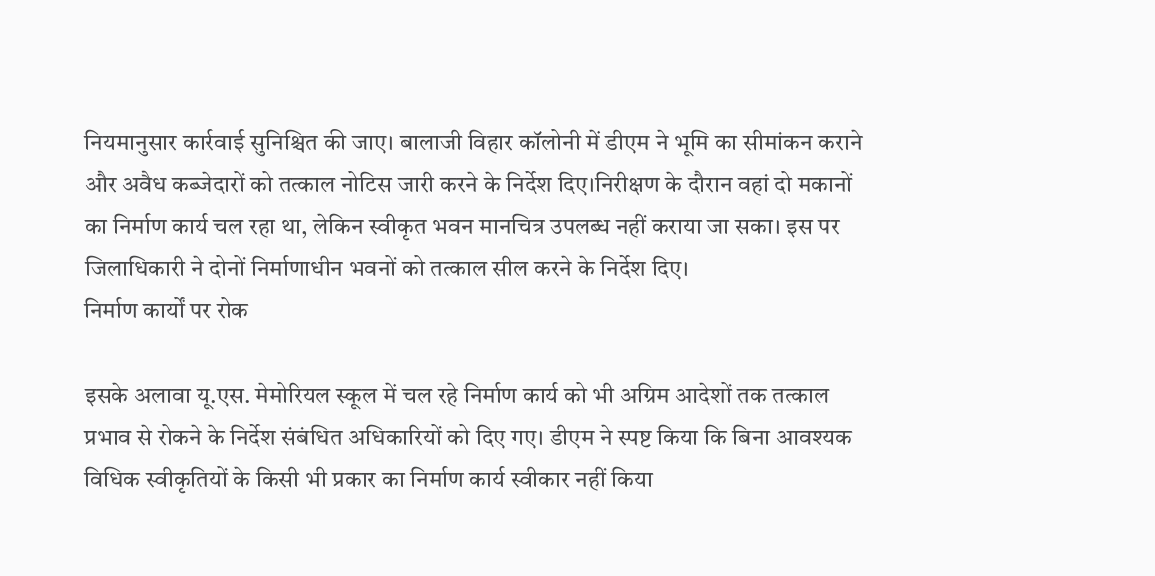नियमानुसार कार्रवाई सुनिश्चित की जाए। बालाजी विहार कॉलोनी में डीएम ने भूमि का सीमांकन कराने और अवैध कब्जेदारों को तत्काल नोटिस जारी करने के निर्देश दिए।निरीक्षण के दौरान वहां दो मकानों का निर्माण कार्य चल रहा था, लेकिन स्वीकृत भवन मानचित्र उपलब्ध नहीं कराया जा सका। इस पर जिलाधिकारी ने दोनों निर्माणाधीन भवनों को तत्काल सील करने के निर्देश दिए।
निर्माण कार्यों पर रोक

इसके अलावा यू.एस. मेमोरियल स्कूल में चल रहे निर्माण कार्य को भी अग्रिम आदेशों तक तत्काल प्रभाव से रोकने के निर्देश संबंधित अधिकारियों को दिए गए। डीएम ने स्पष्ट किया कि बिना आवश्यक विधिक स्वीकृतियों के किसी भी प्रकार का निर्माण कार्य स्वीकार नहीं किया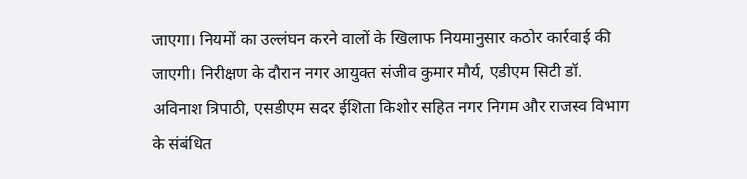जाएगा। नियमों का उल्लंघन करने वालों के खिलाफ नियमानुसार कठोर कार्रवाई की जाएगी। निरीक्षण के दौरान नगर आयुक्त संजीव कुमार मौर्य, एडीएम सिटी डॉ. अविनाश त्रिपाठी, एसडीएम सदर ईशिता किशोर सहित नगर निगम और राजस्व विभाग के संबंधित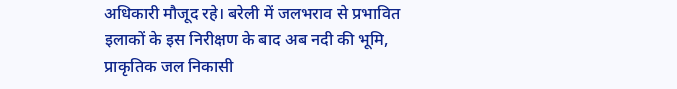अधिकारी मौजूद रहे। बरेली में जलभराव से प्रभावित इलाकों के इस निरीक्षण के बाद अब नदी की भूमि, प्राकृतिक जल निकासी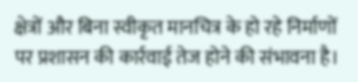क्षेत्रों और बिना स्वीकृत मानचित्र के हो रहे निर्माणों पर प्रशासन की कार्रवाई तेज होने की संभावना है।